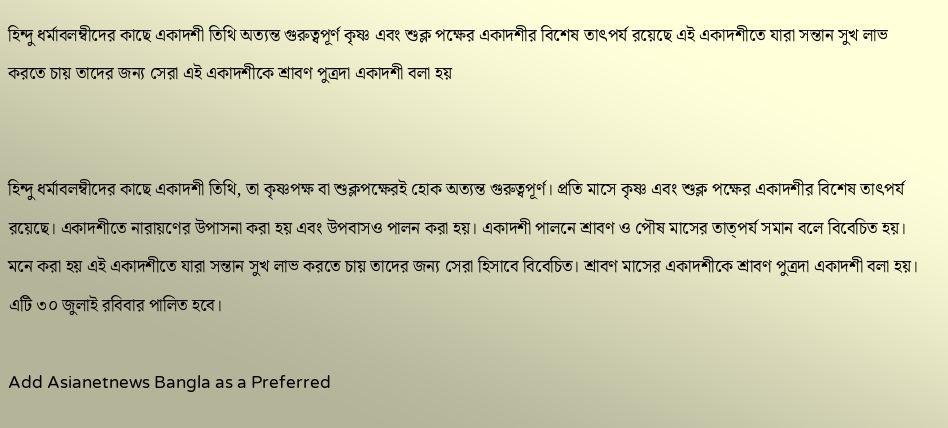হিন্দু ধর্মাবলম্বীদের কাছে একাদশী তিথি অত্যন্ত গুরুত্বপূর্ণ কৃষ্ণ এবং শুক্ল পক্ষের একাদশীর বিশেষ তাৎপর্য রয়েছে এই একাদশীতে যারা সন্তান সুখ লাভ করতে চায় তাদের জন্য সেরা এই একাদশীকে শ্রাবণ পুত্রদা একাদশী বলা হয়


হিন্দু ধর্মাবলম্বীদের কাছে একাদশী তিথি, তা কৃষ্ণপক্ষ বা শুক্লপক্ষেরই হোক অত্যন্ত গুরুত্বপূর্ণ। প্রতি মাসে কৃষ্ণ এবং শুক্ল পক্ষের একাদশীর বিশেষ তাৎপর্য রয়েছে। একাদশীতে নারায়ণের উপাসনা করা হয় এবং উপবাসও পালন করা হয়। একাদশী পালনে শ্রাবণ ও পৌষ মাসের তাত্পর্য সমান বলে বিবেচিত হয়। মনে করা হয় এই একাদশীতে যারা সন্তান সুখ লাভ করতে চায় তাদের জন্য সেরা হিসাবে বিবেচিত। শ্রাবণ মাসের একাদশীকে শ্রাবণ পুত্রদা একাদশী বলা হয়। এটি ৩০ জুলাই রবিবার পালিত হবে।

Add Asianetnews Bangla as a Preferred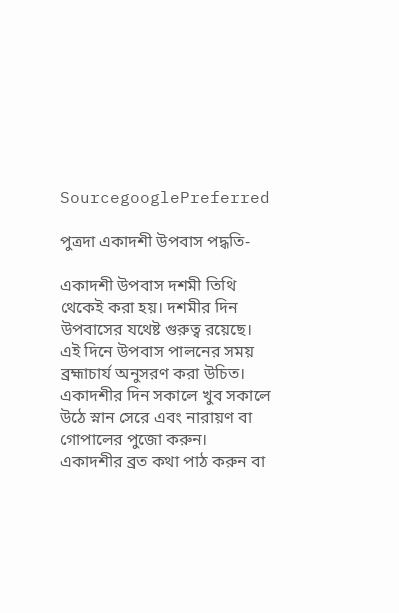SourcegooglePreferred

পুত্রদা একাদশী উপবাস পদ্ধতি-

একাদশী উপবাস দশমী তিথি থেকেই করা হয়। দশমীর দিন উপবাসের যথেষ্ট গুরুত্ব রয়েছে। এই দিনে উপবাস পালনের সময় ব্রহ্মাচার্য অনুসরণ করা উচিত। একাদশীর দিন সকালে খুব সকালে উঠে স্নান সেরে এবং নারায়ণ বা গোপালের পুজো করুন। একাদশীর ব্রত কথা পাঠ করুন বা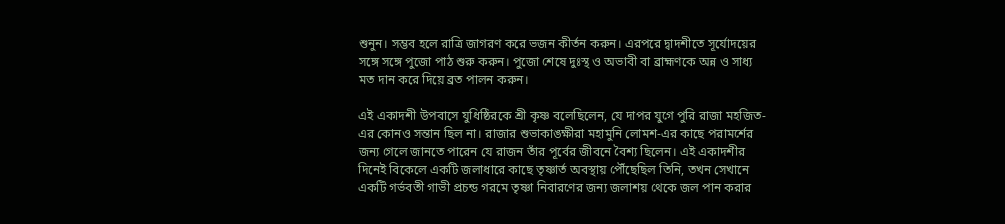শুনুন। সম্ভব হলে রাত্রি জাগরণ করে ভজন কীর্তন করুন। এরপরে দ্বাদশীতে সূর্যোদয়ের সঙ্গে সঙ্গে পুজো পাঠ শুরু করুন। পুজো শেষে দুঃস্থ ও অভাবী বা ব্রাহ্মণকে অন্ন ও সাধ্য মত দান করে দিয়ে ব্রত পালন করুন।

এই একাদশী উপবাসে যুধিষ্ঠিরকে শ্রী কৃষ্ণ বলেছিলেন, যে দাপর যুগে পুরি রাজা মহজিত-এর কোনও সন্তান ছিল না। রাজার শুভাকাঙ্ক্ষীরা মহামুনি লোমশ-এর কাছে পরামর্শের জন্য গেলে জানতে পারেন যে রাজন তাঁর পূর্বের জীবনে বৈশ্য ছিলেন। এই একাদশীর দিনেই বিকেলে একটি জলাধারে কাছে তৃষ্ণার্ত অবস্থায় পৌঁছেছিল তিনি, তখন সেখানে একটি গর্ভবতী গাভী প্রচন্ড গরমে তৃষ্ণা নিবারণের জন্য জলাশয় থেকে জল পান করার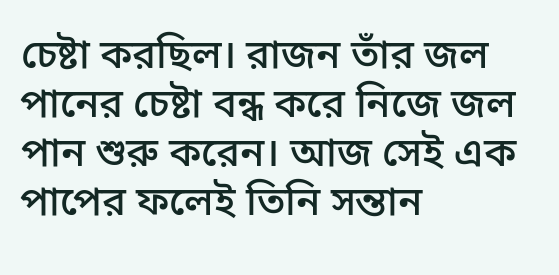চেষ্টা করছিল। রাজন তাঁর জল পানের চেষ্টা বন্ধ করে নিজে জল পান শুরু করেন। আজ সেই এক পাপের ফলেই তিনি সন্তান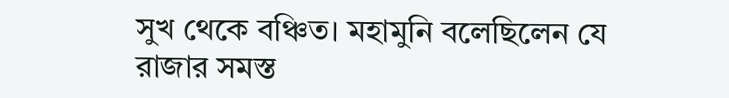সুখ থেকে বঞ্চিত। মহামুনি বলেছিলেন যে রাজার সমস্ত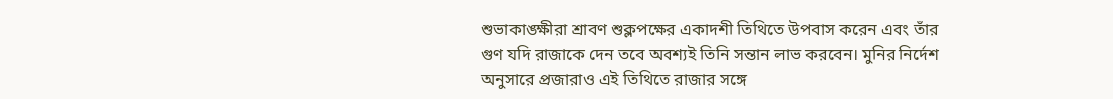শুভাকাঙ্ক্ষীরা শ্রাবণ শুক্লপক্ষের একাদশী তিথিতে উপবাস করেন এবং তাঁর গুণ যদি রাজাকে দেন তবে অবশ্যই তিনি সন্তান লাভ করবেন। মুনির নির্দেশ অনুসারে প্রজারাও এই তিথিতে রাজার সঙ্গে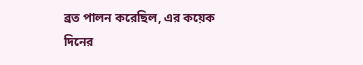ব্রত পালন করেছিল, এর কয়েক দিনের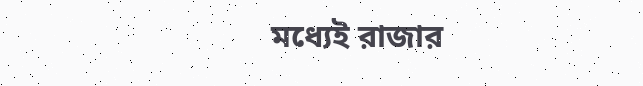মধ্যেই রাজার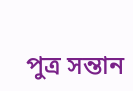পুত্র সন্তান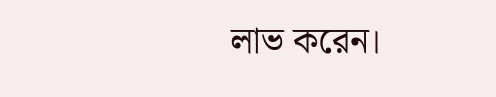লাভ করেন।